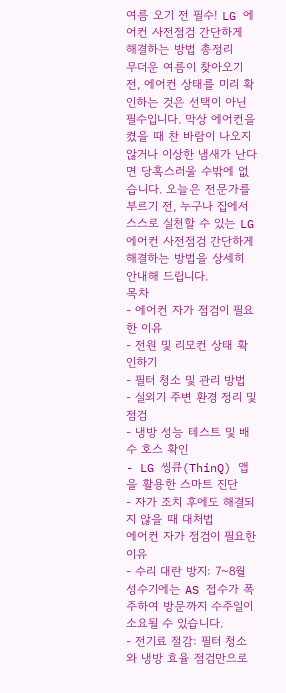여름 오기 전 필수! LG 에어컨 사전점검 간단하게 해결하는 방법 총정리
무더운 여름이 찾아오기 전, 에어컨 상태를 미리 확인하는 것은 선택이 아닌 필수입니다. 막상 에어컨을 켰을 때 찬 바람이 나오지 않거나 이상한 냄새가 난다면 당혹스러울 수밖에 없습니다. 오늘은 전문가를 부르기 전, 누구나 집에서 스스로 실천할 수 있는 LG 에어컨 사전점검 간단하게 해결하는 방법을 상세히 안내해 드립니다.
목차
- 에어컨 자가 점검이 필요한 이유
- 전원 및 리모컨 상태 확인하기
- 필터 청소 및 관리 방법
- 실외기 주변 환경 정리 및 점검
- 냉방 성능 테스트 및 배수 호스 확인
- LG 씽큐(ThinQ) 앱을 활용한 스마트 진단
- 자가 조치 후에도 해결되지 않을 때 대처법
에어컨 자가 점검이 필요한 이유
- 수리 대란 방지: 7~8월 성수기에는 AS 접수가 폭주하여 방문까지 수주일이 소요될 수 있습니다.
- 전기료 절감: 필터 청소와 냉방 효율 점검만으로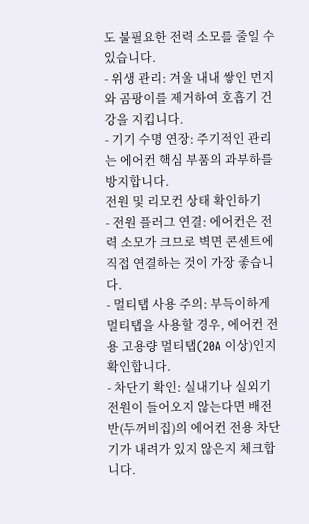도 불필요한 전력 소모를 줄일 수 있습니다.
- 위생 관리: 겨울 내내 쌓인 먼지와 곰팡이를 제거하여 호흡기 건강을 지킵니다.
- 기기 수명 연장: 주기적인 관리는 에어컨 핵심 부품의 과부하를 방지합니다.
전원 및 리모컨 상태 확인하기
- 전원 플러그 연결: 에어컨은 전력 소모가 크므로 벽면 콘센트에 직접 연결하는 것이 가장 좋습니다.
- 멀티탭 사용 주의: 부득이하게 멀티탭을 사용할 경우, 에어컨 전용 고용량 멀티탭(20A 이상)인지 확인합니다.
- 차단기 확인: 실내기나 실외기 전원이 들어오지 않는다면 배전반(두꺼비집)의 에어컨 전용 차단기가 내려가 있지 않은지 체크합니다.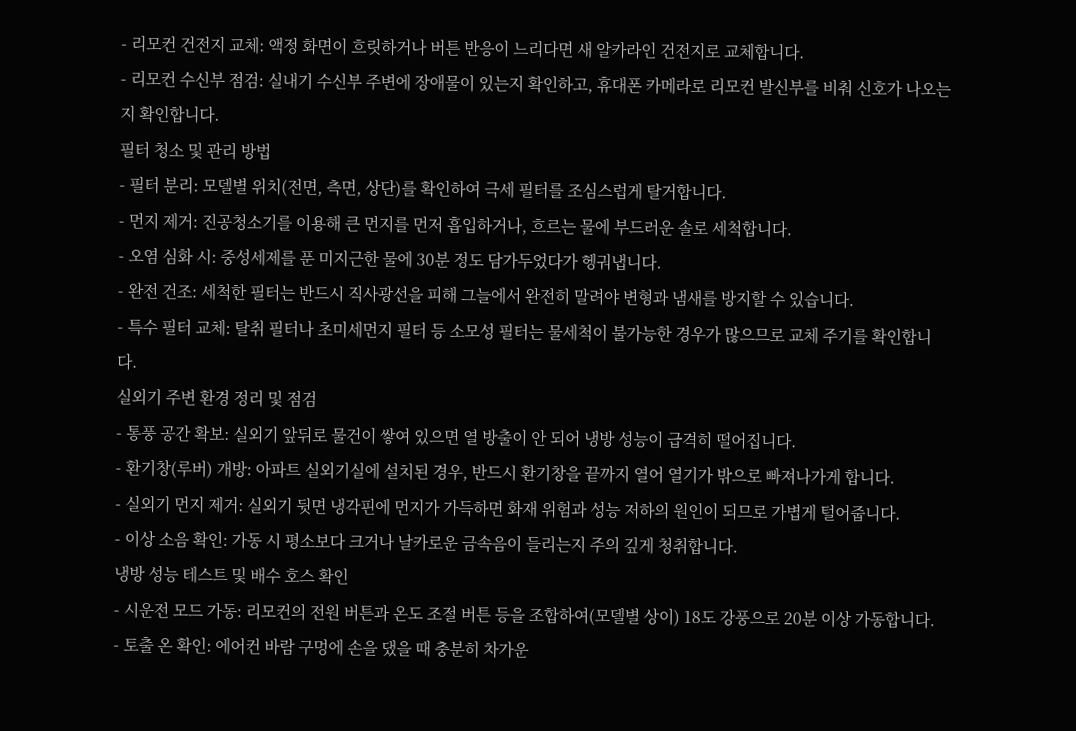- 리모컨 건전지 교체: 액정 화면이 흐릿하거나 버튼 반응이 느리다면 새 알카라인 건전지로 교체합니다.
- 리모컨 수신부 점검: 실내기 수신부 주변에 장애물이 있는지 확인하고, 휴대폰 카메라로 리모컨 발신부를 비춰 신호가 나오는지 확인합니다.
필터 청소 및 관리 방법
- 필터 분리: 모델별 위치(전면, 측면, 상단)를 확인하여 극세 필터를 조심스럽게 탈거합니다.
- 먼지 제거: 진공청소기를 이용해 큰 먼지를 먼저 흡입하거나, 흐르는 물에 부드러운 솔로 세척합니다.
- 오염 심화 시: 중성세제를 푼 미지근한 물에 30분 정도 담가두었다가 헹궈냅니다.
- 완전 건조: 세척한 필터는 반드시 직사광선을 피해 그늘에서 완전히 말려야 변형과 냄새를 방지할 수 있습니다.
- 특수 필터 교체: 탈취 필터나 초미세먼지 필터 등 소모성 필터는 물세척이 불가능한 경우가 많으므로 교체 주기를 확인합니다.
실외기 주변 환경 정리 및 점검
- 통풍 공간 확보: 실외기 앞뒤로 물건이 쌓여 있으면 열 방출이 안 되어 냉방 성능이 급격히 떨어집니다.
- 환기창(루버) 개방: 아파트 실외기실에 설치된 경우, 반드시 환기창을 끝까지 열어 열기가 밖으로 빠져나가게 합니다.
- 실외기 먼지 제거: 실외기 뒷면 냉각핀에 먼지가 가득하면 화재 위험과 성능 저하의 원인이 되므로 가볍게 털어줍니다.
- 이상 소음 확인: 가동 시 평소보다 크거나 날카로운 금속음이 들리는지 주의 깊게 청취합니다.
냉방 성능 테스트 및 배수 호스 확인
- 시운전 모드 가동: 리모컨의 전원 버튼과 온도 조절 버튼 등을 조합하여(모델별 상이) 18도 강풍으로 20분 이상 가동합니다.
- 토출 온 확인: 에어컨 바람 구멍에 손을 댔을 때 충분히 차가운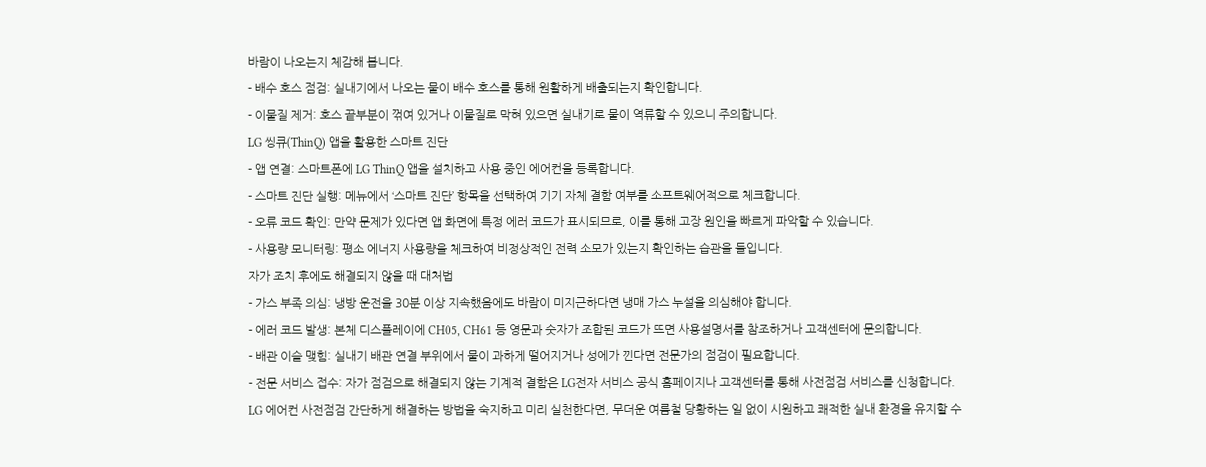바람이 나오는지 체감해 봅니다.
- 배수 호스 점검: 실내기에서 나오는 물이 배수 호스를 통해 원활하게 배출되는지 확인합니다.
- 이물질 제거: 호스 끝부분이 꺾여 있거나 이물질로 막혀 있으면 실내기로 물이 역류할 수 있으니 주의합니다.
LG 씽큐(ThinQ) 앱을 활용한 스마트 진단
- 앱 연결: 스마트폰에 LG ThinQ 앱을 설치하고 사용 중인 에어컨을 등록합니다.
- 스마트 진단 실행: 메뉴에서 ‘스마트 진단’ 항목을 선택하여 기기 자체 결함 여부를 소프트웨어적으로 체크합니다.
- 오류 코드 확인: 만약 문제가 있다면 앱 화면에 특정 에러 코드가 표시되므로, 이를 통해 고장 원인을 빠르게 파악할 수 있습니다.
- 사용량 모니터링: 평소 에너지 사용량을 체크하여 비정상적인 전력 소모가 있는지 확인하는 습관을 들입니다.
자가 조치 후에도 해결되지 않을 때 대처법
- 가스 부족 의심: 냉방 운전을 30분 이상 지속했음에도 바람이 미지근하다면 냉매 가스 누설을 의심해야 합니다.
- 에러 코드 발생: 본체 디스플레이에 CH05, CH61 등 영문과 숫자가 조합된 코드가 뜨면 사용설명서를 참조하거나 고객센터에 문의합니다.
- 배관 이슬 맺힘: 실내기 배관 연결 부위에서 물이 과하게 떨어지거나 성에가 낀다면 전문가의 점검이 필요합니다.
- 전문 서비스 접수: 자가 점검으로 해결되지 않는 기계적 결함은 LG전자 서비스 공식 홈페이지나 고객센터를 통해 사전점검 서비스를 신청합니다.
LG 에어컨 사전점검 간단하게 해결하는 방법을 숙지하고 미리 실천한다면, 무더운 여름철 당황하는 일 없이 시원하고 쾌적한 실내 환경을 유지할 수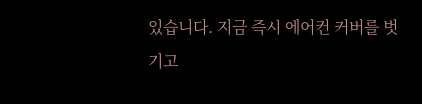있습니다. 지금 즉시 에어컨 커버를 벗기고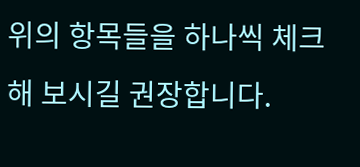위의 항목들을 하나씩 체크해 보시길 권장합니다.